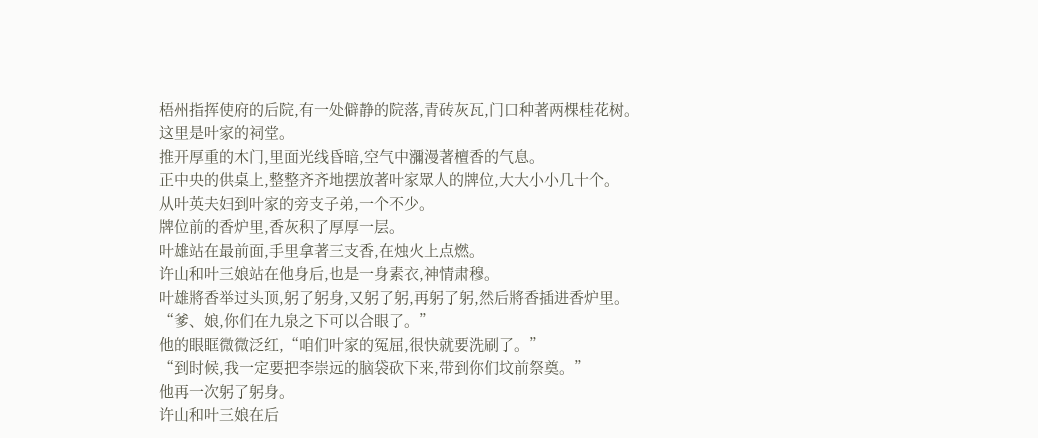梧州指挥使府的后院,有一处僻静的院落,青砖灰瓦,门口种著两棵桂花树。
这里是叶家的祠堂。
推开厚重的木门,里面光线昏暗,空气中瀰漫著檀香的气息。
正中央的供桌上,整整齐齐地摆放著叶家眾人的牌位,大大小小几十个。
从叶英夫妇到叶家的旁支子弟,一个不少。
牌位前的香炉里,香灰积了厚厚一层。
叶雄站在最前面,手里拿著三支香,在烛火上点燃。
许山和叶三娘站在他身后,也是一身素衣,神情肃穆。
叶雄將香举过头顶,躬了躬身,又躬了躬,再躬了躬,然后將香插进香炉里。
“爹、娘,你们在九泉之下可以合眼了。”
他的眼眶微微泛红,“咱们叶家的冤屈,很快就要洗刷了。”
“到时候,我一定要把李崇远的脑袋砍下来,带到你们坟前祭奠。”
他再一次躬了躬身。
许山和叶三娘在后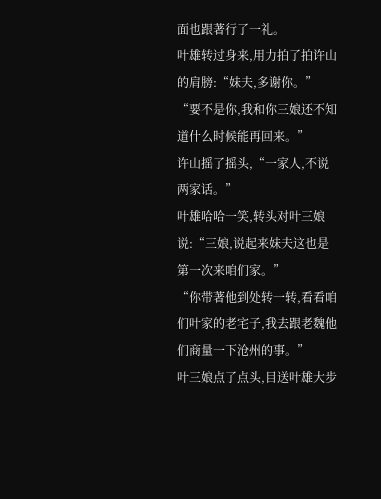面也跟著行了一礼。
叶雄转过身来,用力拍了拍许山的肩膀:“妹夫,多谢你。”
“要不是你,我和你三娘还不知道什么时候能再回来。”
许山摇了摇头,“一家人,不说两家话。”
叶雄哈哈一笑,转头对叶三娘说:“三娘,说起来妹夫这也是第一次来咱们家。”
“你带著他到处转一转,看看咱们叶家的老宅子,我去跟老魏他们商量一下沧州的事。”
叶三娘点了点头,目送叶雄大步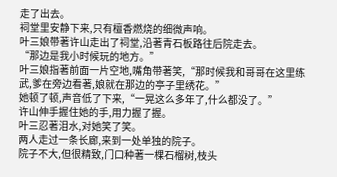走了出去。
祠堂里安静下来,只有檀香燃烧的细微声响。
叶三娘带著许山走出了祠堂,沿著青石板路往后院走去。
“那边是我小时候玩的地方。”
叶三娘指著前面一片空地,嘴角带著笑,“那时候我和哥哥在这里练武,爹在旁边看著,娘就在那边的亭子里绣花。”
她顿了顿,声音低了下来,“一晃这么多年了,什么都没了。”
许山伸手握住她的手,用力握了握。
叶三忍著泪水,对她笑了笑。
两人走过一条长廊,来到一处单独的院子。
院子不大,但很精致,门口种著一棵石榴树,枝头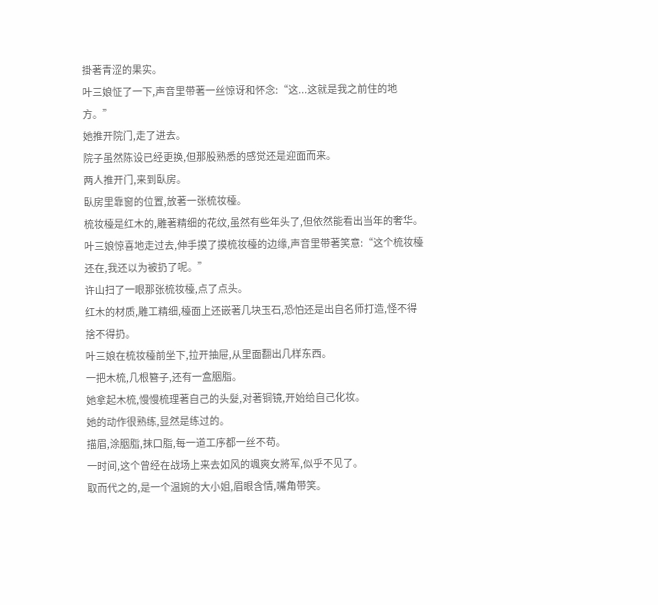掛著青涩的果实。
叶三娘怔了一下,声音里带著一丝惊讶和怀念:“这...这就是我之前住的地方。”
她推开院门,走了进去。
院子虽然陈设已经更换,但那股熟悉的感觉还是迎面而来。
两人推开门,来到臥房。
臥房里靠窗的位置,放著一张梳妆檯。
梳妆檯是红木的,雕著精细的花纹,虽然有些年头了,但依然能看出当年的奢华。
叶三娘惊喜地走过去,伸手摸了摸梳妆檯的边缘,声音里带著笑意:“这个梳妆檯还在,我还以为被扔了呢。”
许山扫了一眼那张梳妆檯,点了点头。
红木的材质,雕工精细,檯面上还嵌著几块玉石,恐怕还是出自名师打造,怪不得捨不得扔。
叶三娘在梳妆檯前坐下,拉开抽屉,从里面翻出几样东西。
一把木梳,几根簪子,还有一盒胭脂。
她拿起木梳,慢慢梳理著自己的头髮,对著铜镜,开始给自己化妆。
她的动作很熟练,显然是练过的。
描眉,涂胭脂,抹口脂,每一道工序都一丝不苟。
一时间,这个曾经在战场上来去如风的颯爽女將军,似乎不见了。
取而代之的,是一个温婉的大小姐,眉眼含情,嘴角带笑。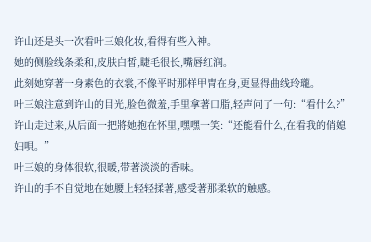许山还是头一次看叶三娘化妆,看得有些入神。
她的侧脸线条柔和,皮肤白皙,睫毛很长,嘴唇红润。
此刻她穿著一身素色的衣裳,不像平时那样甲冑在身,更显得曲线玲瓏。
叶三娘注意到许山的目光,脸色微羞,手里拿著口脂,轻声问了一句:“看什么?”
许山走过来,从后面一把將她抱在怀里,嘿嘿一笑:“还能看什么,在看我的俏媳妇唄。”
叶三娘的身体很软,很暖,带著淡淡的香味。
许山的手不自觉地在她腰上轻轻揉著,感受著那柔软的触感。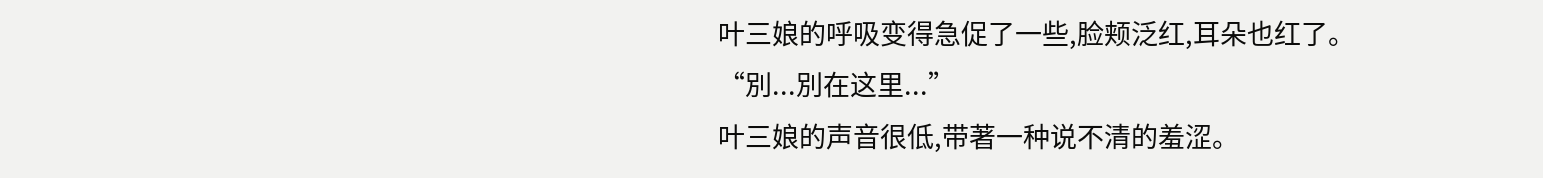叶三娘的呼吸变得急促了一些,脸颊泛红,耳朵也红了。
“別...別在这里...”
叶三娘的声音很低,带著一种说不清的羞涩。